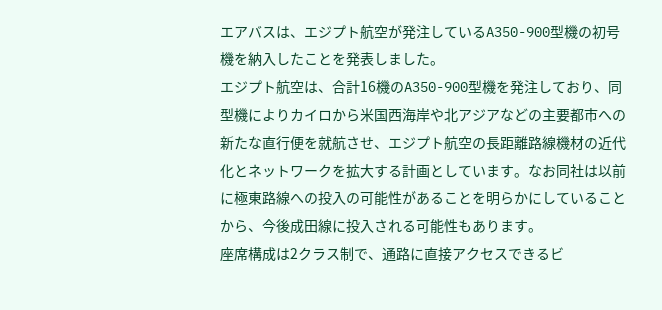エアバスは、エジプト航空が発注しているA350-900型機の初号機を納入したことを発表しました。
エジプト航空は、合計16機のA350-900型機を発注しており、同型機によりカイロから米国西海岸や北アジアなどの主要都市への新たな直行便を就航させ、エジプト航空の長距離路線機材の近代化とネットワークを拡大する計画としています。なお同社は以前に極東路線への投入の可能性があることを明らかにしていることから、今後成田線に投入される可能性もあります。
座席構成は2クラス制で、通路に直接アクセスできるビ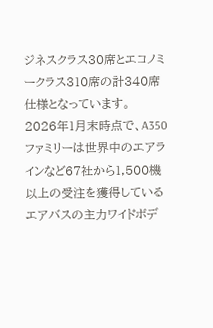ジネスクラス30席とエコノミークラス310席の計340席仕様となっています。
2026年1月末時点で、A350ファミリーは世界中のエアラインなど67社から1,500機以上の受注を獲得しているエアバスの主力ワイドボデ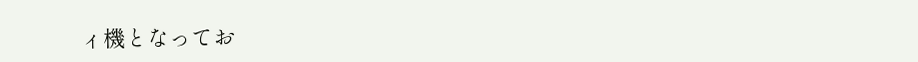ィ機となってお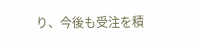り、今後も受注を積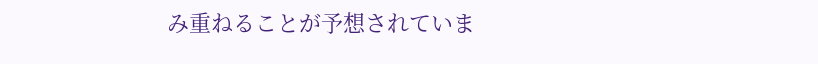み重ねることが予想されていま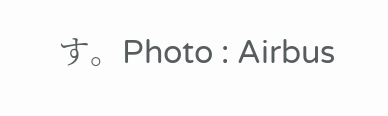す。Photo : Airbus